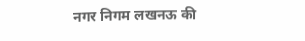नगर निगम लखनऊ की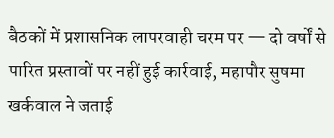बैठकों में प्रशासनिक लापरवाही चरम पर — दो वर्षों से पारित प्रस्तावों पर नहीं हुई कार्रवाई, महापौर सुषमा खर्कवाल ने जताई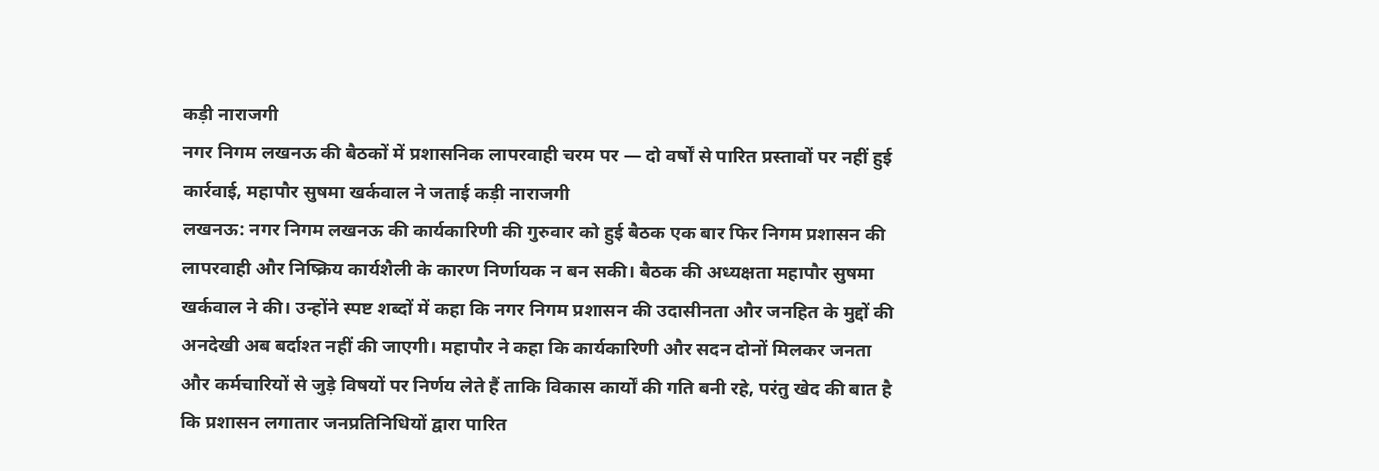कड़ी नाराजगी
नगर निगम लखनऊ की बैठकों में प्रशासनिक लापरवाही चरम पर — दो वर्षों से पारित प्रस्तावों पर नहीं हुई कार्रवाई, महापौर सुषमा खर्कवाल ने जताई कड़ी नाराजगी
लखनऊ: नगर निगम लखनऊ की कार्यकारिणी की गुरुवार को हुई बैठक एक बार फिर निगम प्रशासन की लापरवाही और निष्क्रिय कार्यशैली के कारण निर्णायक न बन सकी। बैठक की अध्यक्षता महापौर सुषमा खर्कवाल ने की। उन्होंने स्पष्ट शब्दों में कहा कि नगर निगम प्रशासन की उदासीनता और जनहित के मुद्दों की अनदेखी अब बर्दाश्त नहीं की जाएगी। महापौर ने कहा कि कार्यकारिणी और सदन दोनों मिलकर जनता और कर्मचारियों से जुड़े विषयों पर निर्णय लेते हैं ताकि विकास कार्यों की गति बनी रहे, परंतु खेद की बात है कि प्रशासन लगातार जनप्रतिनिधियों द्वारा पारित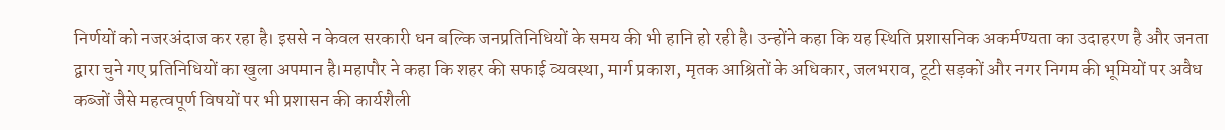निर्णयों को नजरअंदाज कर रहा है। इससे न केवल सरकारी धन बल्कि जनप्रतिनिधियों के समय की भी हानि हो रही है। उन्होंने कहा कि यह स्थिति प्रशासनिक अकर्मण्यता का उदाहरण है और जनता द्वारा चुने गए प्रतिनिधियों का खुला अपमान है।महापौर ने कहा कि शहर की सफाई व्यवस्था, मार्ग प्रकाश, मृतक आश्रितों के अधिकार, जलभराव, टूटी सड़कों और नगर निगम की भूमियों पर अवैध कब्जों जैसे महत्वपूर्ण विषयों पर भी प्रशासन की कार्यशैली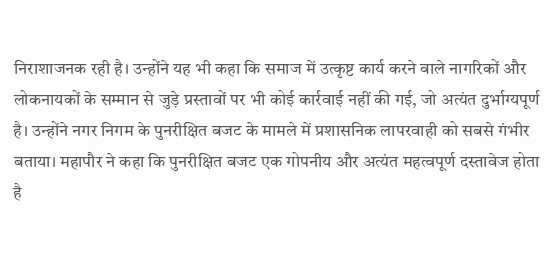निराशाजनक रही है। उन्होंने यह भी कहा कि समाज में उत्कृष्ट कार्य करने वाले नागरिकों और लोकनायकों के सम्मान से जुड़े प्रस्तावों पर भी कोई कार्रवाई नहीं की गई, जो अत्यंत दुर्भाग्यपूर्ण है। उन्होंने नगर निगम के पुनरीक्षित बजट के मामले में प्रशासनिक लापरवाही को सबसे गंभीर बताया। महापौर ने कहा कि पुनरीक्षित बजट एक गोपनीय और अत्यंत महत्वपूर्ण दस्तावेज होता है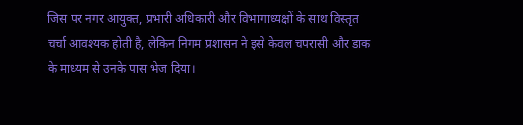जिस पर नगर आयुक्त, प्रभारी अधिकारी और विभागाध्यक्षों के साथ विस्तृत चर्चा आवश्यक होती है, लेकिन निगम प्रशासन ने इसे केवल चपरासी और डाक के माध्यम से उनके पास भेज दिया।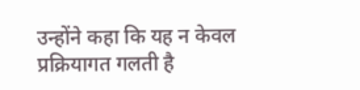उन्होंने कहा कि यह न केवल प्रक्रियागत गलती है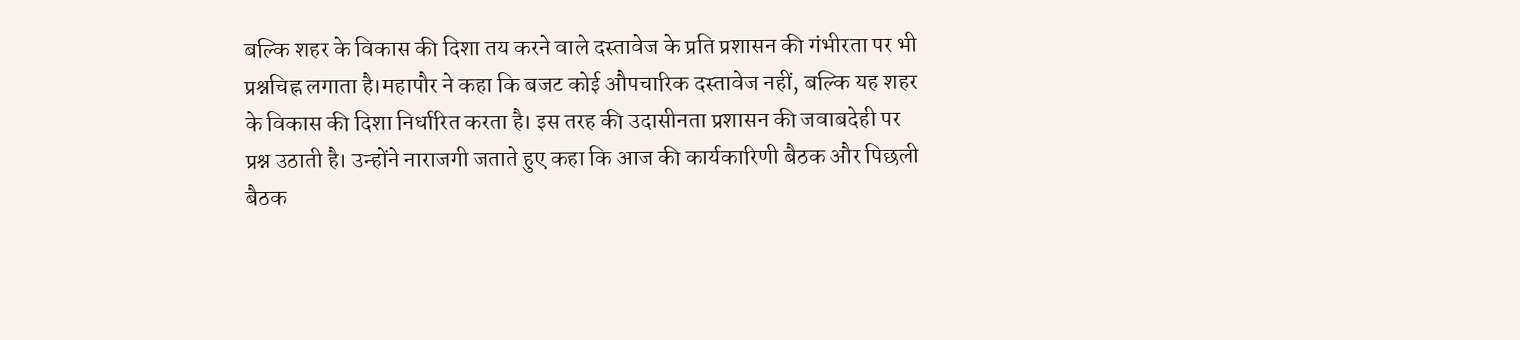बल्कि शहर के विकास की दिशा तय करने वाले दस्तावेज के प्रति प्रशासन की गंभीरता पर भी प्रश्नचिह्न लगाता है।महापौर ने कहा कि बजट कोई औपचारिक दस्तावेज नहीं, बल्कि यह शहर के विकास की दिशा निर्धारित करता है। इस तरह की उदासीनता प्रशासन की जवाबदेही पर प्रश्न उठाती है। उन्होंने नाराजगी जताते हुए कहा कि आज की कार्यकारिणी बैठक और पिछली बैठक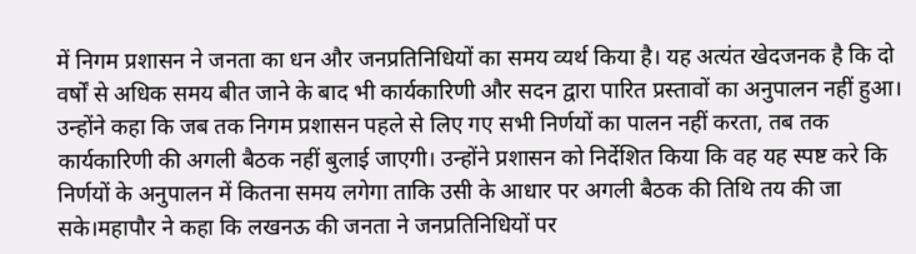में निगम प्रशासन ने जनता का धन और जनप्रतिनिधियों का समय व्यर्थ किया है। यह अत्यंत खेदजनक है कि दो वर्षों से अधिक समय बीत जाने के बाद भी कार्यकारिणी और सदन द्वारा पारित प्रस्तावों का अनुपालन नहीं हुआ। उन्होंने कहा कि जब तक निगम प्रशासन पहले से लिए गए सभी निर्णयों का पालन नहीं करता, तब तक कार्यकारिणी की अगली बैठक नहीं बुलाई जाएगी। उन्होंने प्रशासन को निर्देशित किया कि वह यह स्पष्ट करे कि निर्णयों के अनुपालन में कितना समय लगेगा ताकि उसी के आधार पर अगली बैठक की तिथि तय की जा सके।महापौर ने कहा कि लखनऊ की जनता ने जनप्रतिनिधियों पर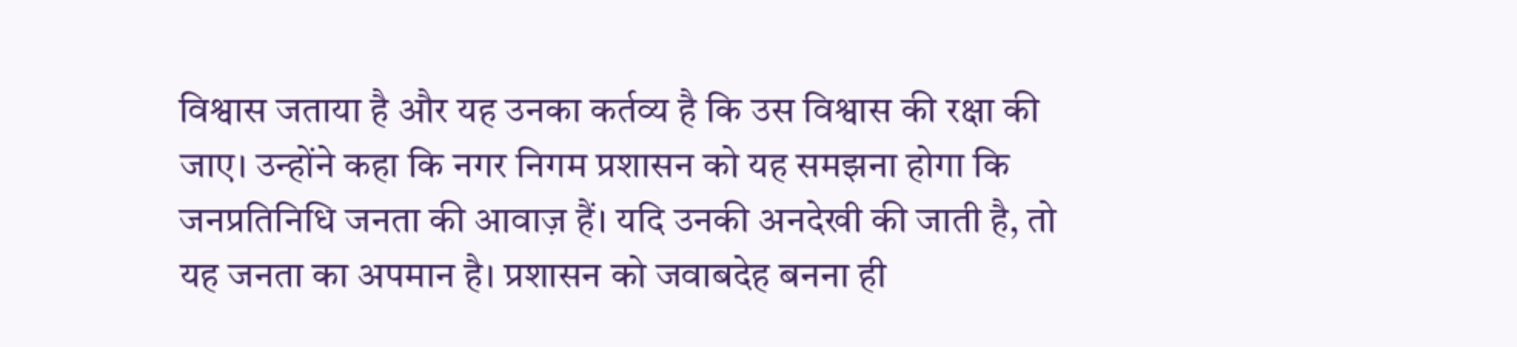विश्वास जताया है और यह उनका कर्तव्य है कि उस विश्वास की रक्षा की जाए। उन्होंने कहा कि नगर निगम प्रशासन को यह समझना होगा कि जनप्रतिनिधि जनता की आवाज़ हैं। यदि उनकी अनदेखी की जाती है, तो यह जनता का अपमान है। प्रशासन को जवाबदेह बनना ही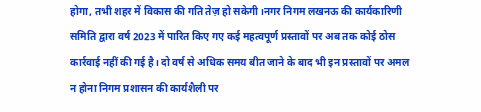होगा, तभी शहर में विकास की गति तेज़ हो सकेगी।नगर निगम लखनऊ की कार्यकारिणी समिति द्वारा वर्ष 2023 में पारित किए गए कई महत्वपूर्ण प्रस्तावों पर अब तक कोई ठोस कार्रवाई नहीं की गई है। दो वर्ष से अधिक समय बीत जाने के बाद भी इन प्रस्तावों पर अमल न होना निगम प्रशासन की कार्यशैली पर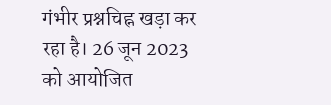गंभीर प्रश्नचिह्न खड़ा कर रहा है। 26 जून 2023 को आयोजित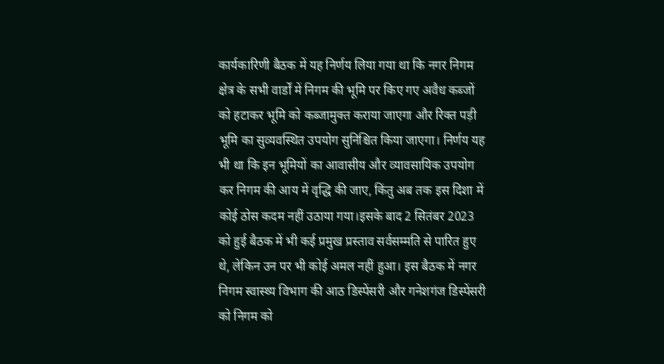कार्यकारिणी बैठक में यह निर्णय लिया गया था कि नगर निगम क्षेत्र के सभी वार्डों में निगम की भूमि पर किए गए अवैध कब्जों को हटाकर भूमि को कब्जामुक्त कराया जाएगा और रिक्त पड़ी भूमि का सुव्यवस्थित उपयोग सुनिश्चित किया जाएगा। निर्णय यह भी था कि इन भूमियों का आवासीय और व्यावसायिक उपयोग कर निगम की आय में वृद्धि की जाए, किंतु अब तक इस दिशा में कोई ठोस कदम नहीं उठाया गया।इसके बाद 2 सितंबर 2023 को हुई बैठक में भी कई प्रमुख प्रस्ताव सर्वसम्मति से पारित हुए थे, लेकिन उन पर भी कोई अमल नहीं हुआ। इस बैठक में नगर निगम स्वास्थ्य विभाग की आठ डिस्पेंसरी और गनेशगंज डिस्पेंसरी को निगम को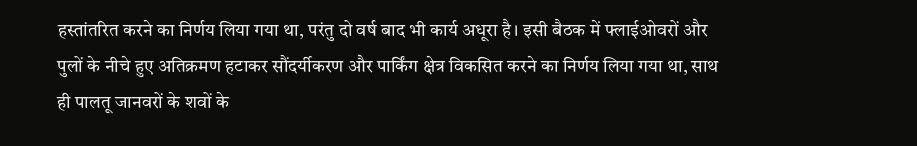हस्तांतरित करने का निर्णय लिया गया था, परंतु दो वर्ष बाद भी कार्य अधूरा है। इसी बैठक में फ्लाईओवरों और पुलों के नीचे हुए अतिक्रमण हटाकर सौंदर्यीकरण और पार्किंग क्षेत्र विकसित करने का निर्णय लिया गया था, साथ ही पालतू जानवरों के शवों के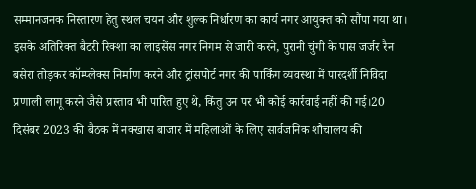सम्मानजनक निस्तारण हेतु स्थल चयन और शुल्क निर्धारण का कार्य नगर आयुक्त को सौंपा गया था। इसके अतिरिक्त बैटरी रिक्शा का लाइसेंस नगर निगम से जारी करने, पुरानी चुंगी के पास जर्जर रैन बसेरा तोड़कर कॉम्प्लेक्स निर्माण करने और ट्रांसपोर्ट नगर की पार्किंग व्यवस्था में पारदर्शी निविदा प्रणाली लागू करने जैसे प्रस्ताव भी पारित हुए थे, किंतु उन पर भी कोई कार्रवाई नहीं की गई।20 दिसंबर 2023 की बैठक में नक्खास बाजार में महिलाओं के लिए सार्वजनिक शौचालय की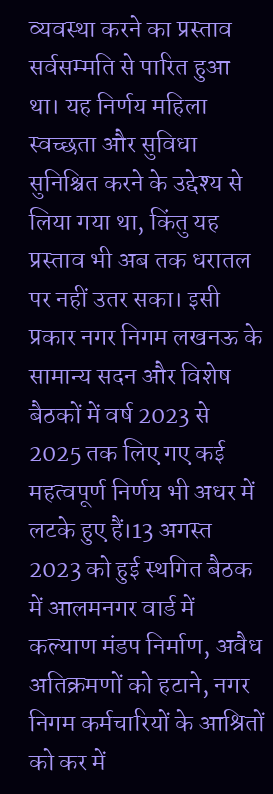व्यवस्था करने का प्रस्ताव सर्वसम्मति से पारित हुआ था। यह निर्णय महिला स्वच्छता और सुविधा सुनिश्चित करने के उद्देश्य से लिया गया था, किंतु यह प्रस्ताव भी अब तक धरातल पर नहीं उतर सका। इसी प्रकार नगर निगम लखनऊ के सामान्य सदन और विशेष बैठकों में वर्ष 2023 से 2025 तक लिए गए कई महत्वपूर्ण निर्णय भी अधर में लटके हुए हैं।13 अगस्त 2023 को हुई स्थगित बैठक में आलमनगर वार्ड में कल्याण मंडप निर्माण, अवैध अतिक्रमणों को हटाने, नगर निगम कर्मचारियों के आश्रितों को कर में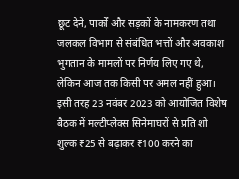छूट देने, पार्कों और सड़कों के नामकरण तथा जलकल विभाग से संबंधित भत्तों और अवकाश भुगतान के मामलों पर निर्णय लिए गए थे, लेकिन आज तक किसी पर अमल नहीं हुआ। इसी तरह 23 नवंबर 2023 को आयोजित विशेष बैठक में मल्टीप्लेक्स सिनेमाघरों से प्रति शो शुल्क ₹25 से बढ़ाकर ₹100 करने का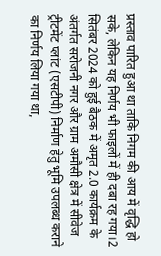प्रस्ताव पारित हुआ था ताकि निगम की आय में वृद्धि हो सके, लेकिन यह निर्णय भी फाइलों में ही दबा रह गया।2 सितंबर 2024 को हुई बैठक में अमृत 2.0 कार्यक्रम के अंतर्गत सरोजनी नगर और ग्राम अमौसी क्षेत्र में सीवेज ट्रीटमेंट प्लांट (एसटीपी) निर्माण हेतु भूमि उपलब्ध कराने का निर्णय लिया गया था,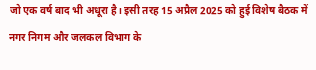जो एक वर्ष बाद भी अधूरा है। इसी तरह 15 अप्रैल 2025 को हुई विशेष बैठक में नगर निगम और जलकल विभाग के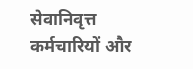सेवानिवृत्त कर्मचारियों और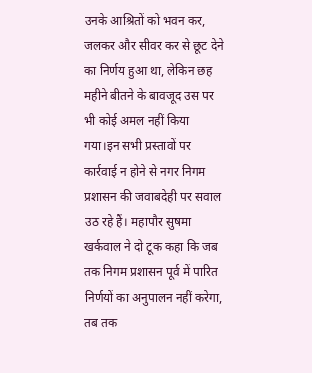उनके आश्रितों को भवन कर, जलकर और सीवर कर से छूट देने का निर्णय हुआ था, लेकिन छह महीने बीतने के बावजूद उस पर भी कोई अमल नहीं किया गया।इन सभी प्रस्तावों पर कार्रवाई न होने से नगर निगम प्रशासन की जवाबदेही पर सवाल उठ रहे हैं। महापौर सुषमा खर्कवाल ने दो टूक कहा कि जब तक निगम प्रशासन पूर्व में पारित निर्णयों का अनुपालन नहीं करेगा, तब तक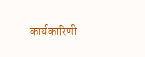कार्यकारिणी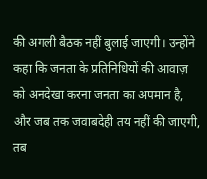की अगली बैठक नहीं बुलाई जाएगी। उन्होंने कहा कि जनता के प्रतिनिधियों की आवाज़ को अनदेखा करना जनता का अपमान है, और जब तक जवाबदेही तय नहीं की जाएगी, तब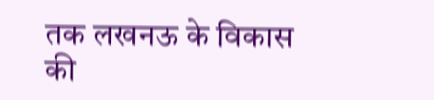तक लखनऊ के विकास की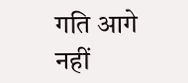गति आगे नहीं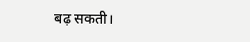बढ़ सकती।